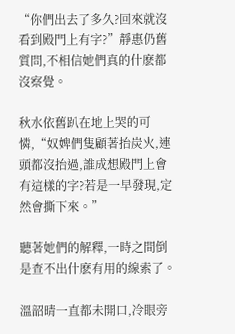“你們出去了多久?回來就沒看到殿門上有字?”靜惠仍舊質問,不相信她們真的什麽都沒察覺。

秋水依舊趴在地上哭的可憐,“奴婢們隻顧著抬炭火,連頭都沒抬過,誰成想殿門上會有這樣的字?若是一早發現,定然會撕下來。”

聽著她們的解釋,一時之間倒是查不出什麽有用的線索了。

溫韶晴一直都未開口,冷眼旁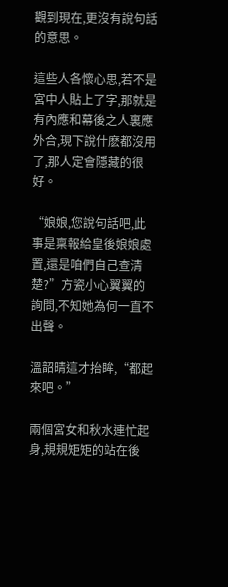觀到現在,更沒有說句話的意思。

這些人各懷心思,若不是宮中人貼上了字,那就是有內應和幕後之人裏應外合,現下說什麽都沒用了,那人定會隱藏的很好。

“娘娘,您說句話吧,此事是稟報給皇後娘娘處置,還是咱們自己查清楚?”方瓷小心翼翼的詢問,不知她為何一直不出聲。

溫韶晴這才抬眸,“都起來吧。”

兩個宮女和秋水連忙起身,規規矩矩的站在後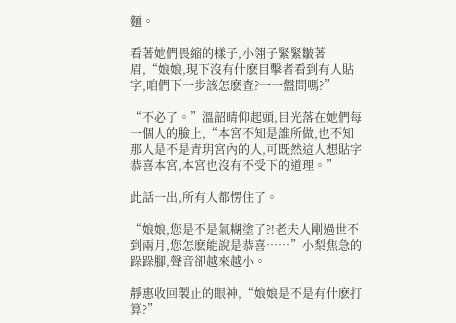麵。

看著她們畏縮的樣子,小翎子緊緊皺著眉,“娘娘,現下沒有什麽目擊者看到有人貼字,咱們下一步該怎麽查?一一盤問嗎?”

“不必了。”溫韶晴仰起頭,目光落在她們每一個人的臉上,“本宮不知是誰所做,也不知那人是不是青玥宮內的人,可既然這人想貼字恭喜本宮,本宮也沒有不受下的道理。”

此話一出,所有人都愣住了。

“娘娘,您是不是氣糊塗了?!老夫人剛過世不到兩月,您怎麽能說是恭喜……”小梨焦急的跺跺腳,聲音卻越來越小。

靜惠收回製止的眼神,“娘娘是不是有什麽打算?”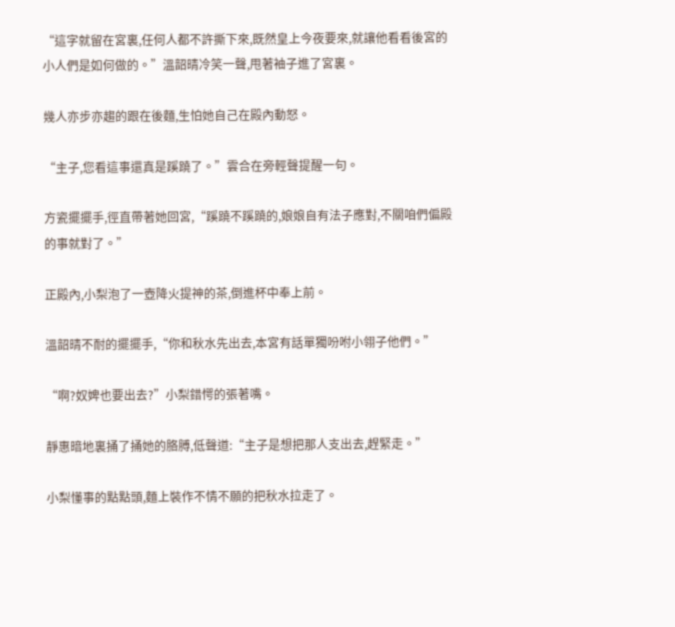“這字就留在宮裏,任何人都不許撕下來,既然皇上今夜要來,就讓他看看後宮的小人們是如何做的。”溫韶晴冷笑一聲,甩著袖子進了宮裏。

幾人亦步亦趨的跟在後麵,生怕她自己在殿內動怒。

“主子,您看這事還真是蹊蹺了。”雲合在旁輕聲提醒一句。

方瓷擺擺手,徑直帶著她回宮,“蹊蹺不蹊蹺的,娘娘自有法子應對,不關咱們偏殿的事就對了。”

正殿內,小梨泡了一壺降火提神的茶,倒進杯中奉上前。

溫韶晴不耐的擺擺手,“你和秋水先出去,本宮有話單獨吩咐小翎子他們。”

“啊?奴婢也要出去?”小梨錯愕的張著嘴。

靜惠暗地裏捅了捅她的胳膊,低聲道:“主子是想把那人支出去,趕緊走。”

小梨懂事的點點頭,麵上裝作不情不願的把秋水拉走了。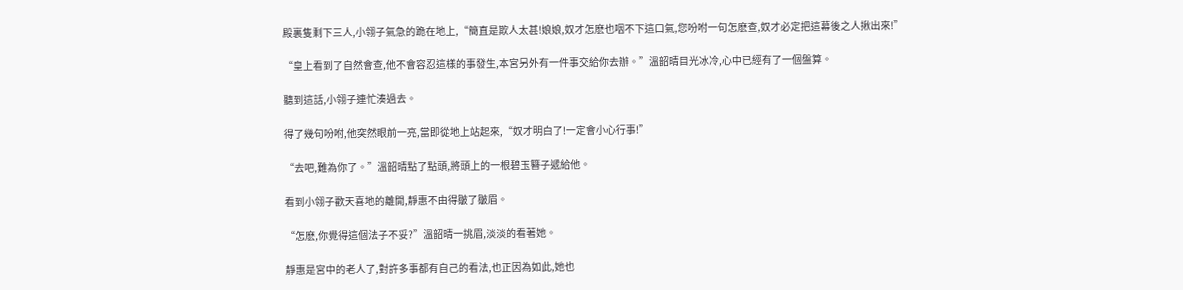殿裏隻剩下三人,小翎子氣急的跪在地上,“簡直是欺人太甚!娘娘,奴才怎麽也咽不下這口氣,您吩咐一句怎麽查,奴才必定把這幕後之人揪出來!”

“皇上看到了自然會查,他不會容忍這樣的事發生,本宮另外有一件事交給你去辦。”溫韶晴目光冰冷,心中已經有了一個盤算。

聽到這話,小翎子連忙湊過去。

得了幾句吩咐,他突然眼前一亮,當即從地上站起來,“奴才明白了!一定會小心行事!”

“去吧,難為你了。”溫韶晴點了點頭,將頭上的一根碧玉簪子遞給他。

看到小翎子歡天喜地的離開,靜惠不由得皺了皺眉。

“怎麽,你覺得這個法子不妥?”溫韶晴一挑眉,淡淡的看著她。

靜惠是宮中的老人了,對許多事都有自己的看法,也正因為如此,她也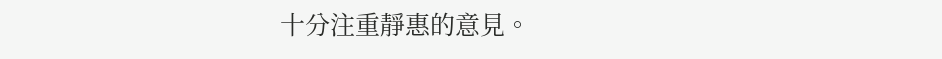十分注重靜惠的意見。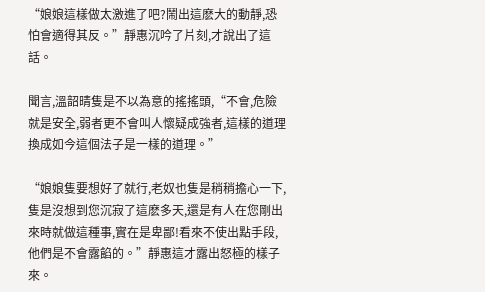“娘娘這樣做太激進了吧?鬧出這麽大的動靜,恐怕會適得其反。”靜惠沉吟了片刻,才說出了這話。

聞言,溫韶晴隻是不以為意的搖搖頭,“不會,危險就是安全,弱者更不會叫人懷疑成強者,這樣的道理換成如今這個法子是一樣的道理。”

“娘娘隻要想好了就行,老奴也隻是稍稍擔心一下,隻是沒想到您沉寂了這麽多天,還是有人在您剛出來時就做這種事,實在是卑鄙!看來不使出點手段,他們是不會露餡的。”靜惠這才露出怒極的樣子來。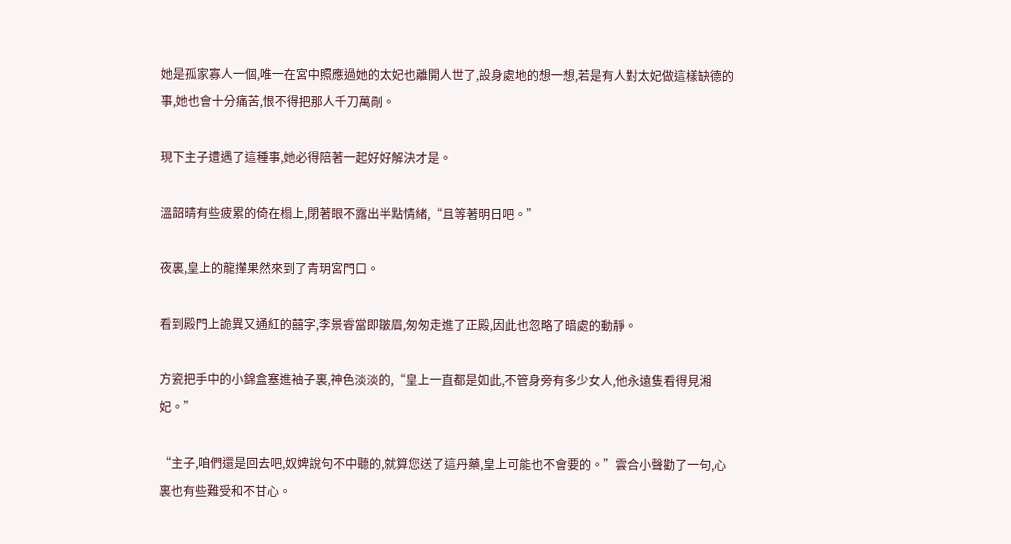她是孤家寡人一個,唯一在宮中照應過她的太妃也離開人世了,設身處地的想一想,若是有人對太妃做這樣缺德的事,她也會十分痛苦,恨不得把那人千刀萬剮。

現下主子遭遇了這種事,她必得陪著一起好好解決才是。

溫韶晴有些疲累的倚在榻上,閉著眼不露出半點情緒,“且等著明日吧。”

夜裏,皇上的龍攆果然來到了青玥宮門口。

看到殿門上詭異又通紅的囍字,李景睿當即皺眉,匆匆走進了正殿,因此也忽略了暗處的動靜。

方瓷把手中的小錦盒塞進袖子裏,神色淡淡的,“皇上一直都是如此,不管身旁有多少女人,他永遠隻看得見湘妃。”

“主子,咱們還是回去吧,奴婢說句不中聽的,就算您送了這丹藥,皇上可能也不會要的。”雲合小聲勸了一句,心裏也有些難受和不甘心。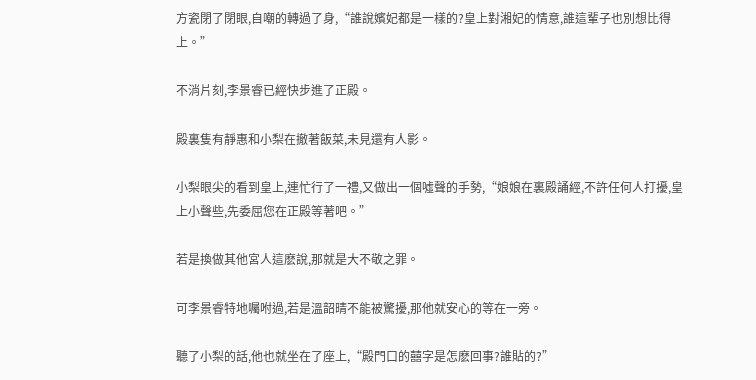方瓷閉了閉眼,自嘲的轉過了身,“誰說嬪妃都是一樣的?皇上對湘妃的情意,誰這輩子也別想比得上。”

不消片刻,李景睿已經快步進了正殿。

殿裏隻有靜惠和小梨在撤著飯菜,未見還有人影。

小梨眼尖的看到皇上,連忙行了一禮,又做出一個噓聲的手勢,“娘娘在裏殿誦經,不許任何人打擾,皇上小聲些,先委屈您在正殿等著吧。”

若是換做其他宮人這麽說,那就是大不敬之罪。

可李景睿特地囑咐過,若是溫韶晴不能被驚擾,那他就安心的等在一旁。

聽了小梨的話,他也就坐在了座上,“殿門口的囍字是怎麽回事?誰貼的?”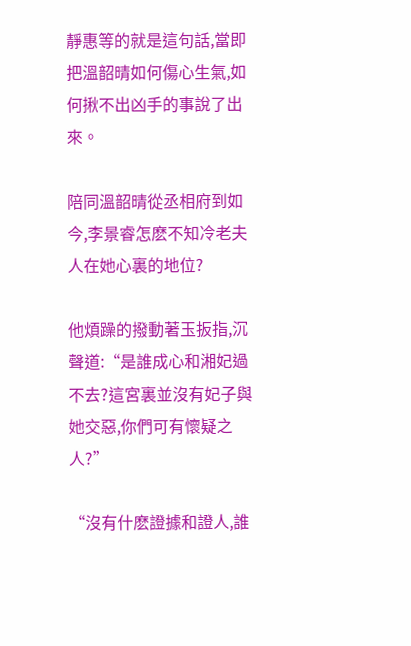靜惠等的就是這句話,當即把溫韶晴如何傷心生氣,如何揪不出凶手的事說了出來。

陪同溫韶晴從丞相府到如今,李景睿怎麽不知冷老夫人在她心裏的地位?

他煩躁的撥動著玉扳指,沉聲道:“是誰成心和湘妃過不去?這宮裏並沒有妃子與她交惡,你們可有懷疑之人?”

“沒有什麽證據和證人,誰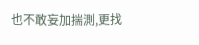也不敢妄加揣測,更找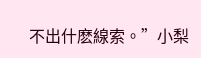不出什麽線索。”小梨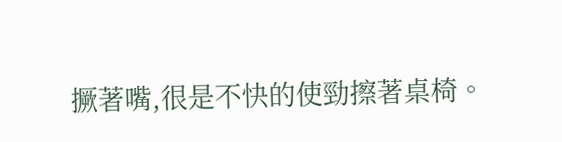撅著嘴,很是不快的使勁擦著桌椅。